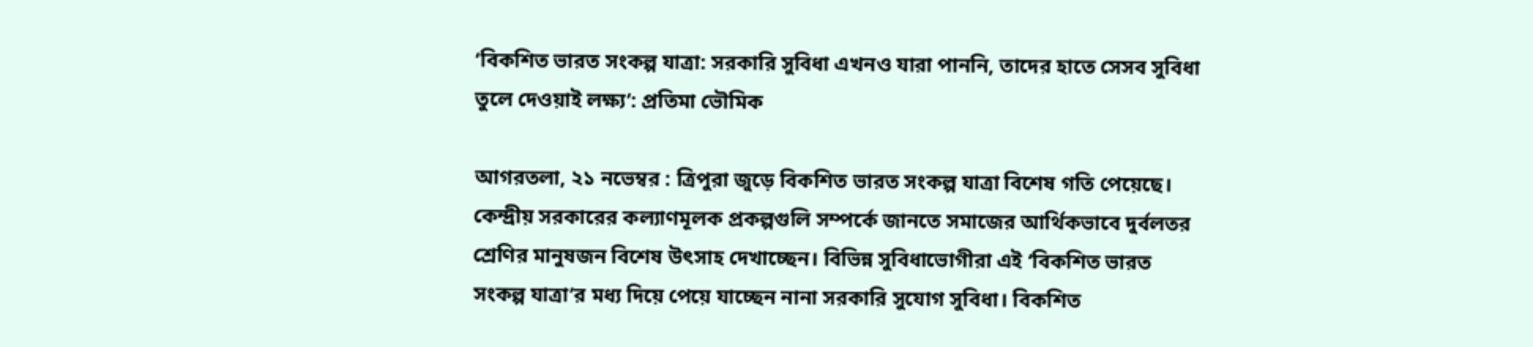‘বিকশিত ভারত সংকল্প যাত্রা: সরকারি সুবিধা এখনও যারা পাননি, তাদের হাতে সেসব সুবিধা তুলে দেওয়াই লক্ষ্য’: প্রতিমা ভৌমিক

আগরতলা, ২১ নভেম্বর : ত্রিপুরা জুড়ে বিকশিত ভারত সংকল্প যাত্রা বিশেষ গতি পেয়েছে। কেন্দ্রীয় সরকারের কল্যাণমূলক প্রকল্পগুলি সম্পর্কে জানতে সমাজের আর্থিকভাবে দুর্বলতর শ্রেণির মানুষজন বিশেষ উৎসাহ দেখাচ্ছেন। বিভিন্ন সুবিধাভোগীরা এই ‘বিকশিত ভারত সংকল্প যাত্রা’র মধ্য দিয়ে পেয়ে যাচ্ছেন নানা সরকারি সুযোগ সুবিধা। বিকশিত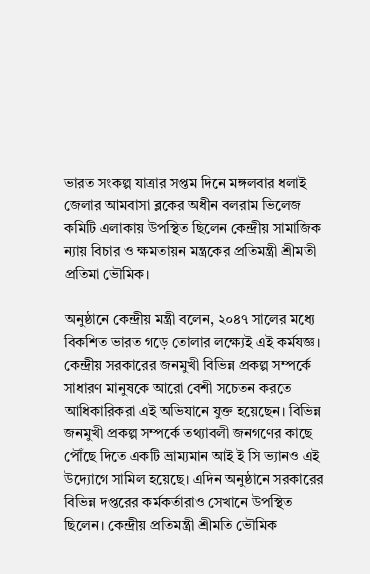ভারত সংকল্প যাত্রার সপ্তম দিনে মঙ্গলবার ধলাই জেলার আমবাসা ব্লকের অধীন বলরাম ভিলেজ কমিটি এলাকায় উপস্থিত ছিলেন কেন্দ্রীয় সামাজিক ন্যায় বিচার ও ক্ষমতায়ন মন্ত্রকের প্রতিমন্ত্রী শ্রীমতী প্রতিমা ভৌমিক।

অনুষ্ঠানে কেন্দ্রীয় মন্ত্রী বলেন, ২০৪৭ সালের মধ্যে বিকশিত ভারত গড়ে তোলার লক্ষ্যেই এই কর্মযজ্ঞ। কেন্দ্রীয় সরকারের জনমুখী বিভিন্ন প্রকল্প সম্পর্কে সাধারণ মানুষকে আরো বেশী সচেতন করতে আধিকারিকরা এই অভিযানে যুক্ত হয়েছেন। বিভিন্ন জনমুখী প্রকল্প সম্পর্কে তথ্যাবলী জনগণের কাছে পৌঁছে দিতে একটি ভ্রাম্যমান আই ই সি ভ্যানও এই উদ্যোগে সামিল হয়েছে। এদিন অনুষ্ঠানে সরকারের বিভিন্ন দপ্তরের কর্মকর্তারাও সেখানে উপস্থিত ছিলেন। কেন্দ্রীয় প্রতিমন্ত্রী শ্রীমতি ভৌমিক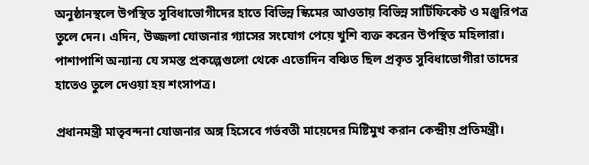অনুষ্ঠানস্থলে উপস্থিত সুবিধাভোগীদের হাতে বিভিন্ন স্কিমের আওতায় বিভিন্ন সার্টিফিকেট ও মঞ্জুরিপত্র তুলে দেন। এদিন, উজ্জলা যোজনার গ্যাসের সংযোগ পেয়ে খুশি ব্যক্ত করেন উপস্থিত মহিলারা। পাশাপাশি অন্যান্য যে সমস্ত প্রকল্পেগুলো থেকে এতোদিন বঞ্চিত ছিল প্রকৃত সুবিধাভোগীরা তাদের হাতেও তুলে দেওয়া হয় শংসাপত্র।

প্রধানমন্ত্রী মাতৃবন্দনা যোজনার অঙ্গ হিসেবে গর্ভবতী মায়েদের মিষ্টিমুখ করান কেন্দ্রীয় প্রতিমন্ত্রী।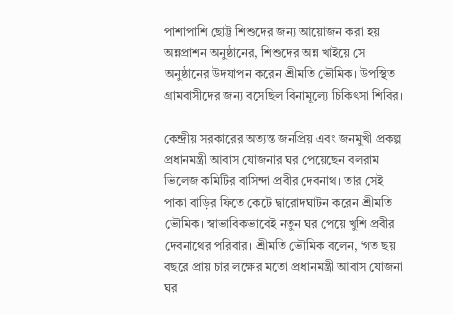পাশাপাশি ছোট্ট শিশুদের জন্য আয়োজন করা হয় অন্নপ্রাশন অনুষ্ঠানের, শিশুদের অন্ন খাইয়ে সে অনুষ্ঠানের উদযাপন করেন শ্রীমতি ভৌমিক। উপস্থিত গ্রামবাসীদের জন্য বসেছিল বিনামূল্যে চিকিৎসা শিবির।

কেন্দ্রীয় সরকারের অত্যন্ত জনপ্রিয় এবং জনমুখী প্রকল্প প্রধানমন্ত্রী আবাস যোজনার ঘর পেয়েছেন বলরাম ভিলেজ কমিটির বাসিন্দা প্রবীর দেবনাথ। তার সেই পাকা বাড়ির ফিতে কেটে দ্বারোদঘাটন করেন শ্রীমতি ভৌমিক। স্বাভাবিকভাবেই নতুন ঘর পেয়ে খুশি প্রবীর দেবনাথের পরিবার। শ্রীমতি ভৌমিক বলেন, ‘গত ছয় বছরে প্রায় চার লক্ষের মতো প্রধানমন্ত্রী আবাস যোজনা ঘর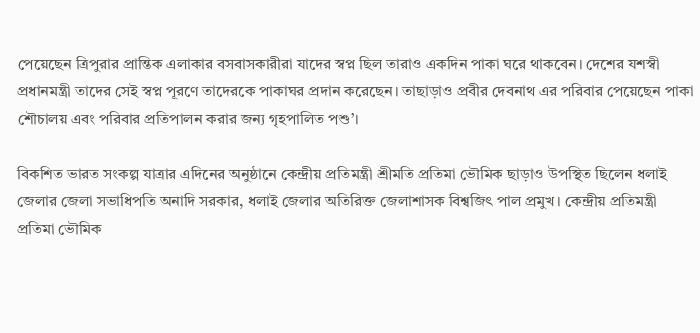পেয়েছেন ত্রিপুরার প্রান্তিক এলাকার বসবাসকারীরা যাদের স্বপ্ন ছিল তারাও একদিন পাকা ঘরে থাকবেন। দেশের যশস্বী প্রধানমন্ত্রী তাদের সেই স্বপ্ন পূরণে তাদেরকে পাকাঘর প্রদান করেছেন। তাছাড়াও প্রবীর দেবনাথ এর পরিবার পেয়েছেন পাকা শৌচালয় এবং পরিবার প্রতিপালন করার জন্য গৃহপালিত পশু’।

বিকশিত ভারত সংকল্প যাত্রার এদিনের অনুষ্ঠানে কেন্দ্রীয় প্রতিমন্ত্রী শ্রীমতি প্রতিমা ভৌমিক ছাড়াও উপস্থিত ছিলেন ধলাই জেলার জেলা সভাধিপতি অনাদি সরকার, ধলাই জেলার অতিরিক্ত জেলাশাসক বিশ্বজিৎ পাল প্রমুখ। কেন্দ্রীয় প্রতিমন্ত্রী প্রতিমা ভৌমিক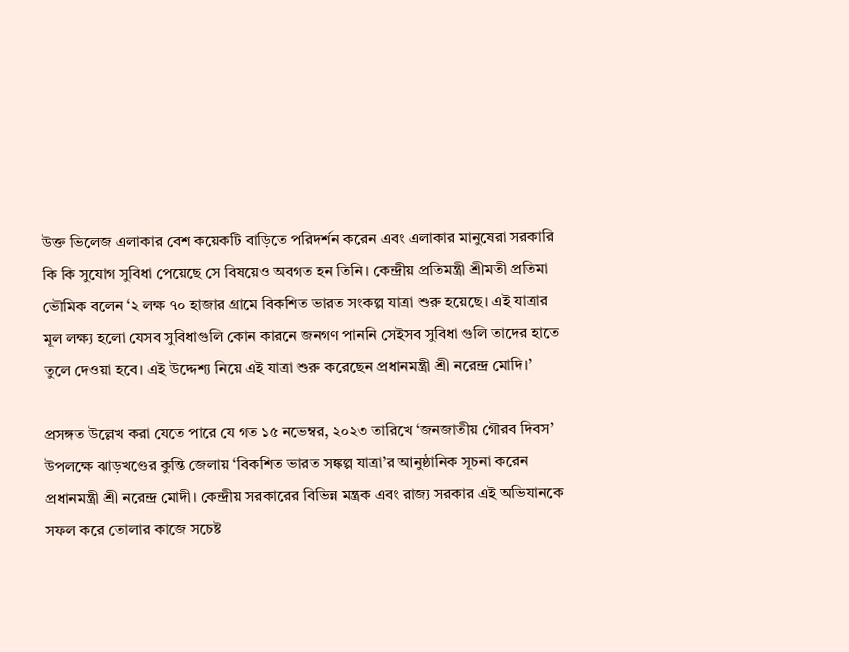উক্ত ভিলেজ এলাকার বেশ কয়েকটি বাড়িতে পরিদর্শন করেন এবং এলাকার মানুষেরা সরকারি কি কি সুযোগ সুবিধা পেয়েছে সে বিষয়েও অবগত হন তিনি। কেন্দ্রীয় প্রতিমন্ত্রী শ্রীমতী প্রতিমা ভৌমিক বলেন ‘২ লক্ষ ৭০ হাজার গ্রামে বিকশিত ভারত সংকল্প যাত্রা শুরু হয়েছে। এই যাত্রার মূল লক্ষ্য হলো যেসব সুবিধাগুলি কোন কারনে জনগণ পাননি সেইসব সুবিধা গুলি তাদের হাতে তুলে দেওয়া হবে। এই উদ্দেশ্য নিয়ে এই যাত্রা শুরু করেছেন প্রধানমন্ত্রী শ্রী নরেন্দ্র মোদি।’

প্রসঙ্গত উল্লেখ করা যেতে পারে যে গত ১৫ নভেম্বর, ২০২৩ তারিখে ‘জনজাতীয় গৌরব দিবস’ উপলক্ষে ঝাড়খণ্ডের কুন্তি জেলায় ‘বিকশিত ভারত সঙ্কল্প যাত্রা’র আনুষ্ঠানিক সূচনা করেন প্রধানমন্ত্রী শ্রী নরেন্দ্র মোদী। কেন্দ্রীয় সরকারের বিভিন্ন মন্ত্রক এবং রাজ্য সরকার এই অভিযানকে সফল করে তোলার কাজে সচেষ্ট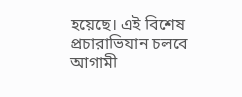হয়েছে। এই বিশেষ প্রচারাভিযান চলবে আগামী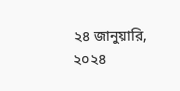২৪ জানুয়ারি, ২০২৪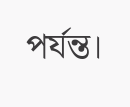পর্যন্ত।